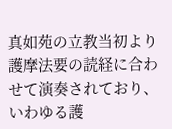真如苑の立教当初より護摩法要の読経に合わせて演奏されており、いわゆる護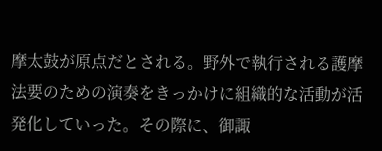摩太鼓が原点だとされる。野外で執行される護摩法要のための演奏をきっかけに組織的な活動が活発化していった。その際に、御諏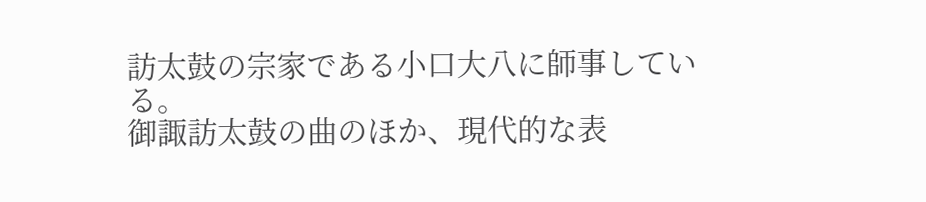訪太鼓の宗家である小口大八に師事している。
御諏訪太鼓の曲のほか、現代的な表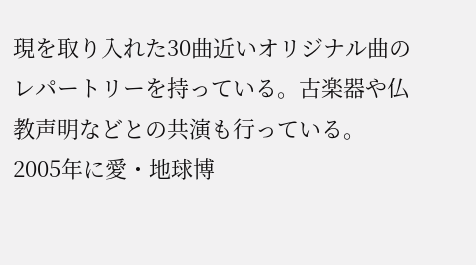現を取り入れた30曲近いオリジナル曲のレパートリーを持っている。古楽器や仏教声明などとの共演も行っている。
2005年に愛・地球博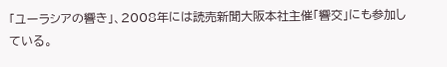「ユーラシアの響き」、2008年には読売新聞大阪本社主催「響交」にも参加している。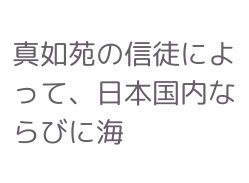真如苑の信徒によって、日本国内ならびに海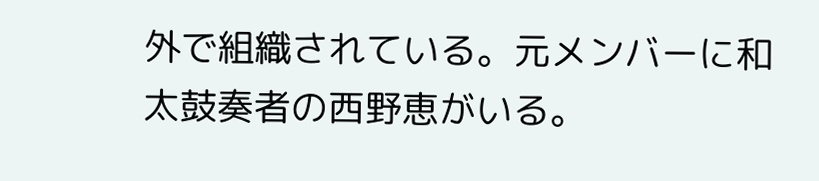外で組織されている。元メンバーに和太鼓奏者の西野恵がいる。